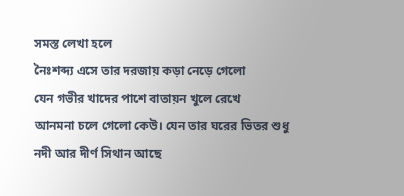সমস্ত লেখা হলে
নৈঃশব্দ্য এসে তার দরজায় কড়া নেড়ে গেলো
যেন গভীর খাদের পাশে বাতায়ন খুলে রেখে
আনমনা চলে গেলো কেউ। যেন তার ঘরের ভিতর শুধু
নদী আর দীর্ণ সিথান আছে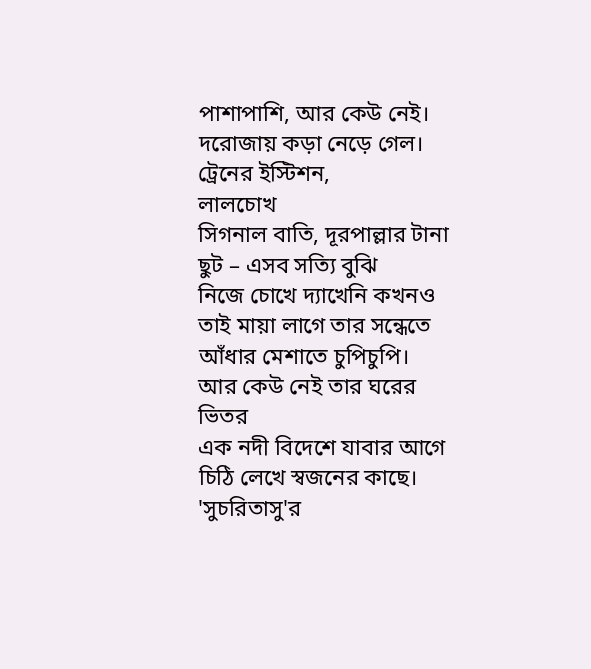পাশাপাশি, আর কেউ নেই।
দরোজায় কড়া নেড়ে গেল। ট্রেনের ইস্টিশন,
লালচোখ
সিগনাল বাতি, দূরপাল্লার টানা ছুট – এসব সত্যি বুঝি
নিজে চোখে দ্যাখেনি কখনও তাই মায়া লাগে তার সন্ধেতে
আঁধার মেশাতে চুপিচুপি।
আর কেউ নেই তার ঘরের ভিতর
এক নদী বিদেশে যাবার আগে চিঠি লেখে স্বজনের কাছে।
'সুচরিতাসু'র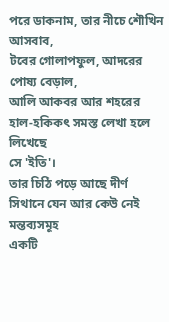পরে ডাকনাম, তার নীচে শৌখিন আসবাব,
টবের গোলাপফুল, আদরের পোষ্য বেড়াল,
আলি আকবর আর শহরের হাল-হকিকৎ সমস্ত লেখা হলে
লিখেছে
সে 'ইতি'।
তার চিঠি পড়ে আছে দীর্ণ সিথানে যেন আর কেউ নেই
মন্তব্যসমূহ
একটি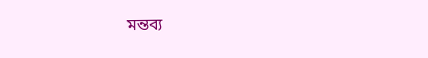মন্তব্য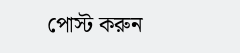পোস্ট করুন